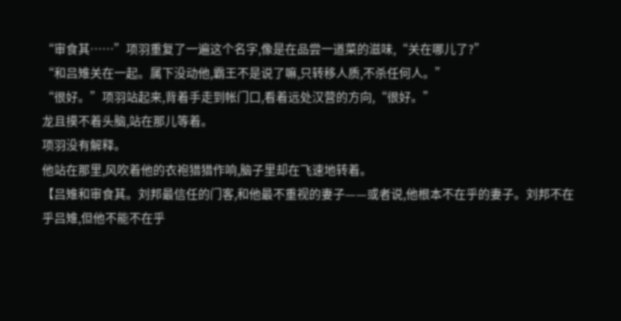“审食其……”项羽重复了一遍这个名字,像是在品尝一道菜的滋味,“关在哪儿了?”
“和吕雉关在一起。属下没动他,霸王不是说了嘛,只转移人质,不杀任何人。”
“很好。”项羽站起来,背着手走到帐门口,看着远处汉营的方向,“很好。”
龙且摸不着头脑,站在那儿等着。
项羽没有解释。
他站在那里,风吹着他的衣袍猎猎作响,脑子里却在飞速地转着。
【吕雉和审食其。刘邦最信任的门客,和他最不重视的妻子——或者说,他根本不在乎的妻子。刘邦不在乎吕雉,但他不能不在乎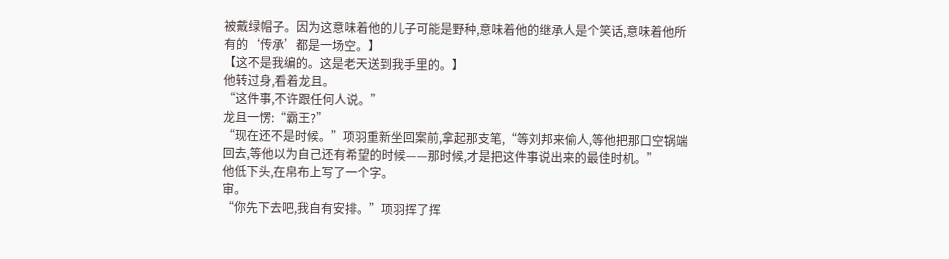被戴绿帽子。因为这意味着他的儿子可能是野种,意味着他的继承人是个笑话,意味着他所有的‘传承’都是一场空。】
【这不是我编的。这是老天送到我手里的。】
他转过身,看着龙且。
“这件事,不许跟任何人说。”
龙且一愣:“霸王?”
“现在还不是时候。”项羽重新坐回案前,拿起那支笔,“等刘邦来偷人,等他把那口空锅端回去,等他以为自己还有希望的时候——那时候,才是把这件事说出来的最佳时机。”
他低下头,在帛布上写了一个字。
审。
“你先下去吧,我自有安排。”项羽挥了挥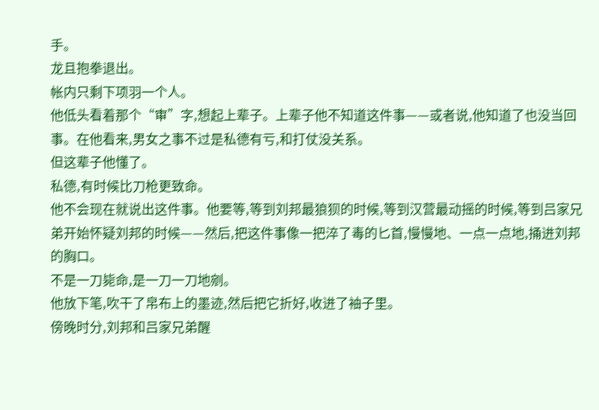手。
龙且抱拳退出。
帐内只剩下项羽一个人。
他低头看着那个“审”字,想起上辈子。上辈子他不知道这件事——或者说,他知道了也没当回事。在他看来,男女之事不过是私德有亏,和打仗没关系。
但这辈子他懂了。
私德,有时候比刀枪更致命。
他不会现在就说出这件事。他要等,等到刘邦最狼狈的时候,等到汉营最动摇的时候,等到吕家兄弟开始怀疑刘邦的时候——然后,把这件事像一把淬了毒的匕首,慢慢地、一点一点地,捅进刘邦的胸口。
不是一刀毙命,是一刀一刀地剜。
他放下笔,吹干了帛布上的墨迹,然后把它折好,收进了袖子里。
傍晚时分,刘邦和吕家兄弟醒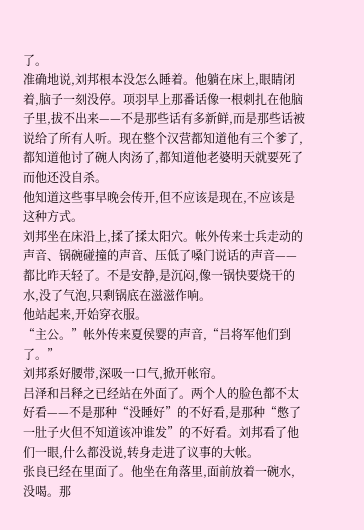了。
准确地说,刘邦根本没怎么睡着。他躺在床上,眼睛闭着,脑子一刻没停。项羽早上那番话像一根刺扎在他脑子里,拔不出来——不是那些话有多新鲜,而是那些话被说给了所有人听。现在整个汉营都知道他有三个爹了,都知道他讨了碗人肉汤了,都知道他老婆明天就要死了而他还没自杀。
他知道这些事早晚会传开,但不应该是现在,不应该是这种方式。
刘邦坐在床沿上,揉了揉太阳穴。帐外传来士兵走动的声音、锅碗碰撞的声音、压低了嗓门说话的声音——都比昨天轻了。不是安静,是沉闷,像一锅快要烧干的水,没了气泡,只剩锅底在滋滋作响。
他站起来,开始穿衣服。
“主公。”帐外传来夏侯婴的声音,“吕将军他们到了。”
刘邦系好腰带,深吸一口气,掀开帐帘。
吕泽和吕释之已经站在外面了。两个人的脸色都不太好看——不是那种“没睡好”的不好看,是那种“憋了一肚子火但不知道该冲谁发”的不好看。刘邦看了他们一眼,什么都没说,转身走进了议事的大帐。
张良已经在里面了。他坐在角落里,面前放着一碗水,没喝。那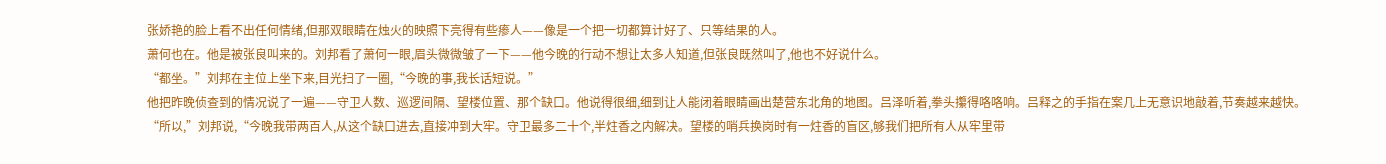张娇艳的脸上看不出任何情绪,但那双眼睛在烛火的映照下亮得有些瘆人——像是一个把一切都算计好了、只等结果的人。
萧何也在。他是被张良叫来的。刘邦看了萧何一眼,眉头微微皱了一下——他今晚的行动不想让太多人知道,但张良既然叫了,他也不好说什么。
“都坐。”刘邦在主位上坐下来,目光扫了一圈,“今晚的事,我长话短说。”
他把昨晚侦查到的情况说了一遍——守卫人数、巡逻间隔、望楼位置、那个缺口。他说得很细,细到让人能闭着眼睛画出楚营东北角的地图。吕泽听着,拳头攥得咯咯响。吕释之的手指在案几上无意识地敲着,节奏越来越快。
“所以,”刘邦说,“今晚我带两百人,从这个缺口进去,直接冲到大牢。守卫最多二十个,半炷香之内解决。望楼的哨兵换岗时有一炷香的盲区,够我们把所有人从牢里带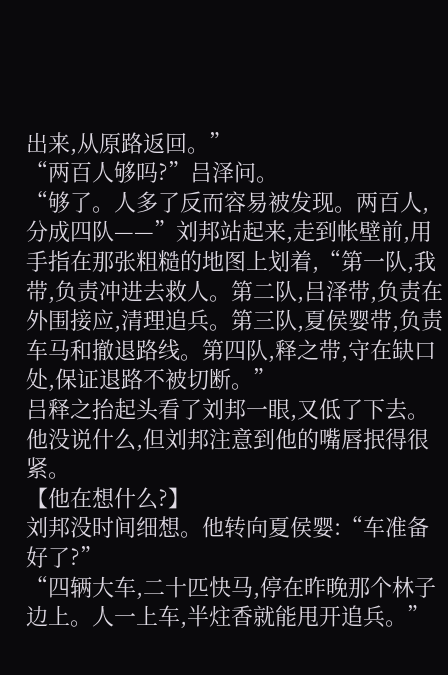出来,从原路返回。”
“两百人够吗?”吕泽问。
“够了。人多了反而容易被发现。两百人,分成四队——”刘邦站起来,走到帐壁前,用手指在那张粗糙的地图上划着,“第一队,我带,负责冲进去救人。第二队,吕泽带,负责在外围接应,清理追兵。第三队,夏侯婴带,负责车马和撤退路线。第四队,释之带,守在缺口处,保证退路不被切断。”
吕释之抬起头看了刘邦一眼,又低了下去。他没说什么,但刘邦注意到他的嘴唇抿得很紧。
【他在想什么?】
刘邦没时间细想。他转向夏侯婴:“车准备好了?”
“四辆大车,二十匹快马,停在昨晚那个林子边上。人一上车,半炷香就能甩开追兵。”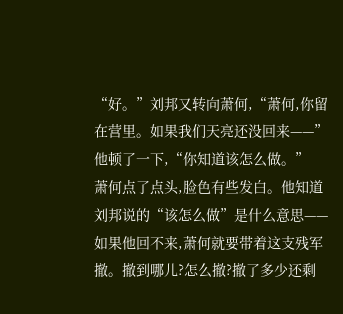“好。”刘邦又转向萧何,“萧何,你留在营里。如果我们天亮还没回来——”他顿了一下,“你知道该怎么做。”
萧何点了点头,脸色有些发白。他知道刘邦说的“该怎么做”是什么意思——如果他回不来,萧何就要带着这支残军撤。撤到哪儿?怎么撤?撤了多少还剩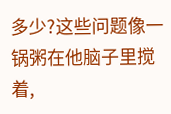多少?这些问题像一锅粥在他脑子里搅着,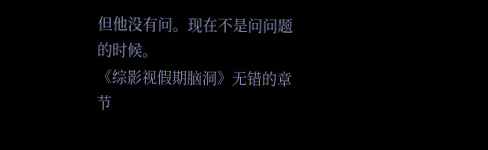但他没有问。现在不是问问题的时候。
《综影视假期脑洞》无错的章节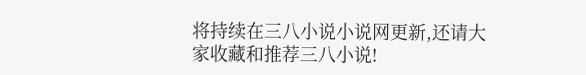将持续在三八小说小说网更新,还请大家收藏和推荐三八小说!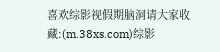喜欢综影视假期脑洞请大家收藏:(m.38xs.com)综影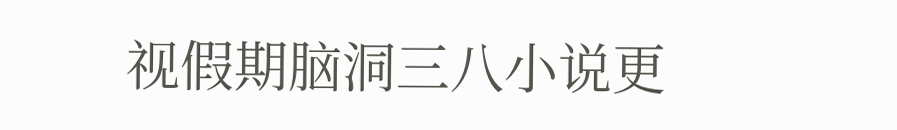视假期脑洞三八小说更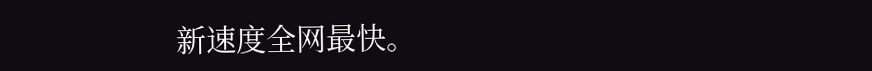新速度全网最快。